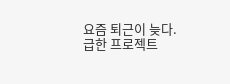요즘 퇴근이 늦다.
급한 프로젝트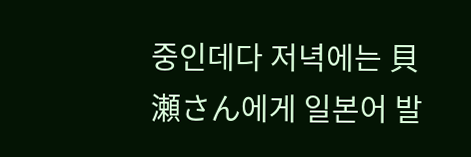중인데다 저녁에는 貝瀬さん에게 일본어 발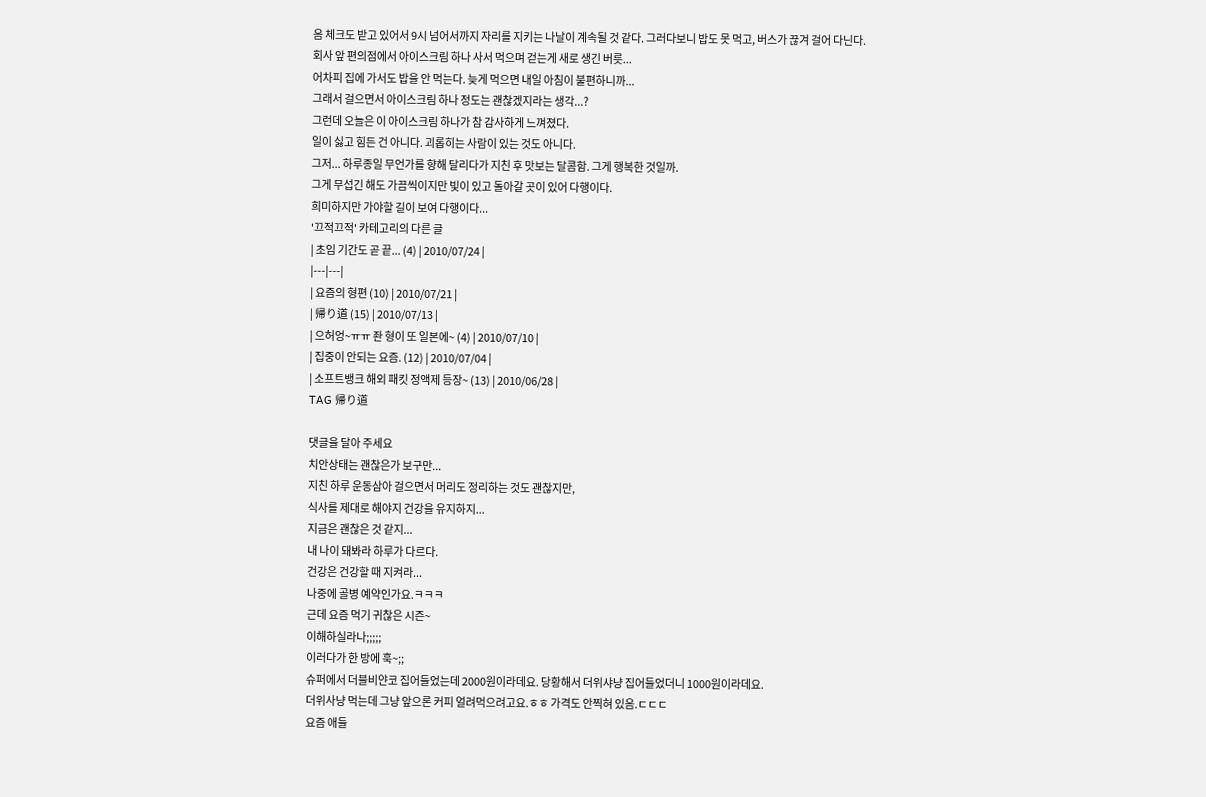음 체크도 받고 있어서 9시 넘어서까지 자리를 지키는 나날이 계속될 것 같다. 그러다보니 밥도 못 먹고, 버스가 끊겨 걸어 다닌다.
회사 앞 편의점에서 아이스크림 하나 사서 먹으며 걷는게 새로 생긴 버릇...
어차피 집에 가서도 밥을 안 먹는다. 늦게 먹으면 내일 아침이 불편하니까...
그래서 걸으면서 아이스크림 하나 정도는 괜찮겠지라는 생각...?
그런데 오늘은 이 아이스크림 하나가 참 감사하게 느껴졌다.
일이 싫고 힘든 건 아니다. 괴롭히는 사람이 있는 것도 아니다.
그저... 하루종일 무언가를 향해 달리다가 지친 후 맛보는 달콤함. 그게 행복한 것일까.
그게 무섭긴 해도 가끔씩이지만 빛이 있고 돌아갈 곳이 있어 다행이다.
희미하지만 가야할 길이 보여 다행이다...
'끄적끄적' 카테고리의 다른 글
| 초임 기간도 곧 끝... (4) | 2010/07/24 |
|---|---|
| 요즘의 형편 (10) | 2010/07/21 |
| 帰り道 (15) | 2010/07/13 |
| 으허엉~ㅠㅠ 좐 형이 또 일본에~ (4) | 2010/07/10 |
| 집중이 안되는 요즘. (12) | 2010/07/04 |
| 소프트뱅크 해외 패킷 정액제 등장~ (13) | 2010/06/28 |
TAG 帰り道

댓글을 달아 주세요
치안상태는 괜찮은가 보구만...
지친 하루 운동삼아 걸으면서 머리도 정리하는 것도 괜찮지만,
식사를 제대로 해야지 건강을 유지하지...
지금은 괜찮은 것 같지...
내 나이 돼봐라 하루가 다르다.
건강은 건강할 때 지켜라...
나중에 골병 예약인가요.ㅋㅋㅋ
근데 요즘 먹기 귀찮은 시즌~
이해하실라나;;;;;
이러다가 한 방에 훅~;;
슈퍼에서 더블비얀코 집어들었는데 2000원이라데요. 당황해서 더위샤냥 집어들었더니 1000원이라데요.
더위사냥 먹는데 그냥 앞으론 커피 얼려먹으려고요.ㅎㅎ 가격도 안찍혀 있음.ㄷㄷㄷ
요즘 애들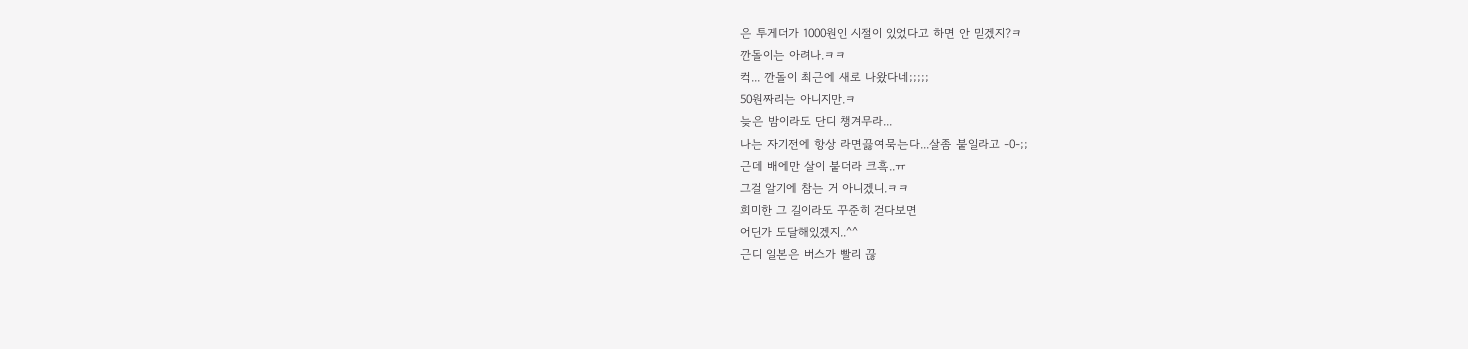은 투게더가 1000원인 시절이 있었다고 하면 안 믿겠지?ㅋ
깐돌이는 아려나.ㅋㅋ
컥... 깐돌이 최근에 새로 나왔다네;;;;;
50원짜리는 아니지만.ㅋ
늦은 밤이라도 단디 챙겨무라...
나는 자기전에 항상 라면끓여묵는다...살좀 붙일라고 -0-;;
근데 배에만 살이 붙더라 크흑..ㅠ
그걸 알기에 참는 거 아니겠니.ㅋㅋ
희미한 그 길이라도 꾸준히 걷다보면
어딘가 도달해있겠지..^^
근디 일본은 버스가 빨리 끊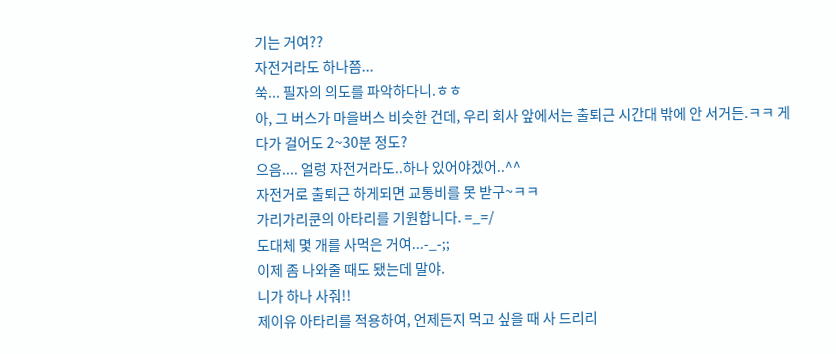기는 거여??
자전거라도 하나쯤...
쑥... 필자의 의도를 파악하다니.ㅎㅎ
아, 그 버스가 마을버스 비슷한 건데, 우리 회사 앞에서는 출퇴근 시간대 밖에 안 서거든.ㅋㅋ 게다가 걸어도 2~30분 정도?
으음.... 얼렁 자전거라도..하나 있어야겠어..^^
자전거로 출퇴근 하게되면 교통비를 못 받구~ㅋㅋ
가리가리쿤의 아타리를 기원합니다. =_=/
도대체 몇 개를 사먹은 거여...-_-;;
이제 좀 나와줄 때도 됐는데 말야.
니가 하나 사줘!!
제이유 아타리를 적용하여, 언제든지 먹고 싶을 때 사 드리리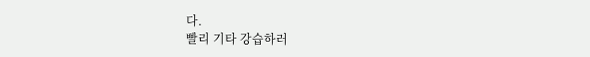다.
빨리 기타 강습하러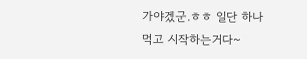가야겠군.ㅎㅎ 일단 하나 먹고 시작하는거다~